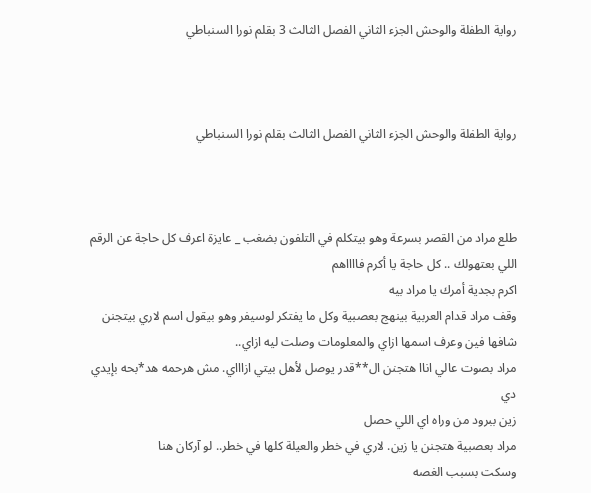رواية الطفلة والوحش الجزء الثاني الفصل الثالث 3 بقلم نورا السنباطي



رواية الطفلة والوحش الجزء الثاني الفصل الثالث بقلم نورا السنباطي



طلع مراد من القصر بسرعة وهو بيتكلم في التلفون بضغب _ عايزة اعرف كل حاجة عن الرقم اللي بعتهولك .. كل حاجة يا أكرم فااااهم
اكرم بجدية أمرك يا مراد بيه
وقف مراد قدام العربية بينهج بعصبية وكل ما يفتكر لوسيفر وهو بيقول اسم لاري بيتجنن شافها فين وعرف اسمها ازاي والمعلومات وصلت ليه ازاي..
مراد بصوت عالي اناا هتجنن ال**قدر يوصل لأهل بيتي ازاااي. مش هرحمه هد*بحه بإيدي دي
زين ببرود من وراه اي اللي حصل
مراد بعصبية هتجنن يا زين. لاري في خطر والعيلة كلها في خطر.. لو آركان هنا
وسكت بسبب الغصه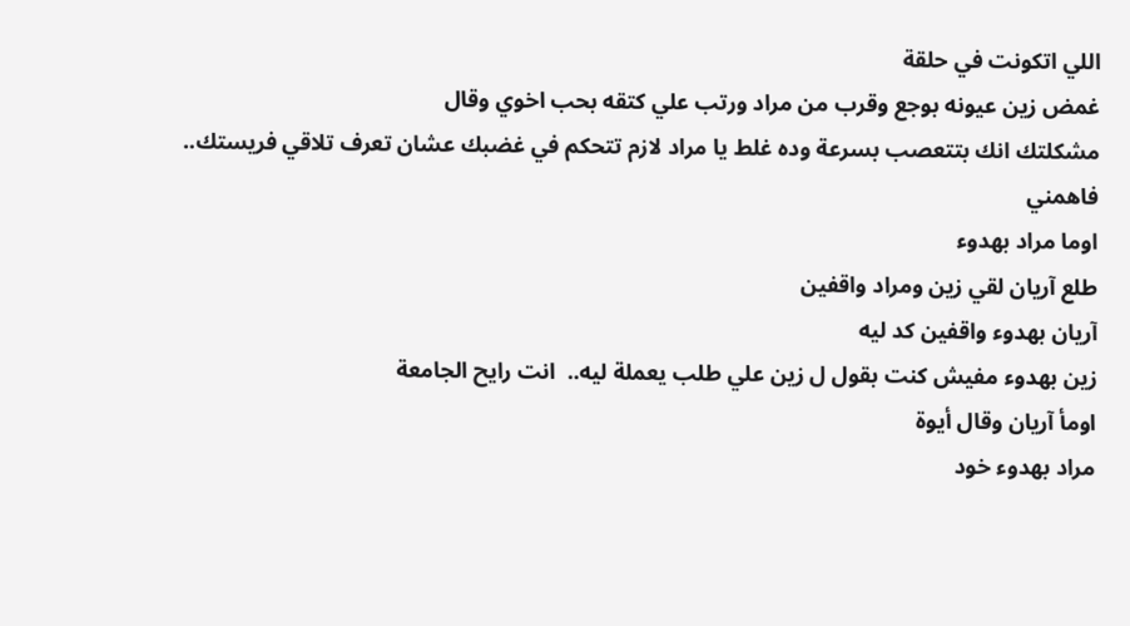اللي اتكونت في حلقة
غمض زين عيونه بوجع وقرب من مراد ورتب علي كتقه بحب اخوي وقال
مشكلتك انك بتتعصب بسرعة وده غلط يا مراد لازم تتحكم في غضبك عشان تعرف تلاقي فريستك.. فاهمني
اوما مراد بهدوء
طلع آريان لقي زين ومراد واقفين
آريان بهدوء واقفين كد ليه
زين بهدوء مفيش كنت بقول ل زين علي طلب يعملة ليه..  انت رايح الجامعة
اومأ آريان وقال أيوة
مراد بهدوء خود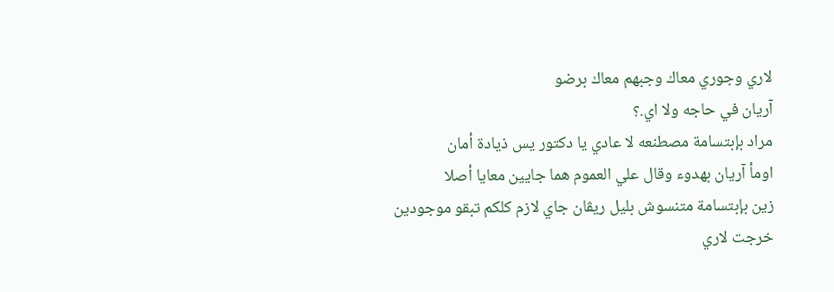لاري وجوري معاك وجبهم معاك برضو
آريان في حاجه ولا اي.؟
مراد بإبتسامة مصطنعه لا عادي يا دكتور يس ذيادة أمان
اومأ آريان بهدوء وقال علي العموم هما جايين معايا أصلا
زين بإبتسامة متنسوش بليل ريڤان جاي لازم كلكم تبقو موجودين
خرجت لاري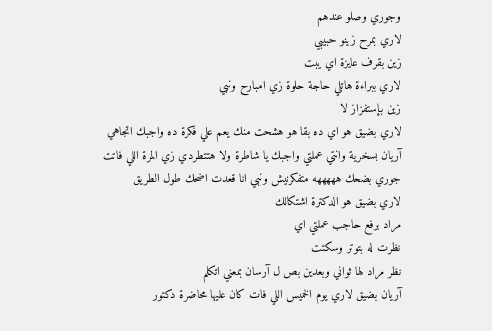وجوري وصلو عندهم
لاري بمرح زينو حبيبي
زين بقرف عايزة اي يبت
لاري ببراءة هاتلي حاجة حلوة زي امبارح ونبي
زين بإستفزاز لا
لاري بضيق هو اي ده بقا هو هشحت منك يعم علي فكرة ده واجبك اتجاهي
آريان بسخرية وانتي عملتي واجبك يا شاطرة ولا هتتطردي زي المرة اللي فاتت
جوري بضحك هههههه متفكرنيش ونبي انا قعدت اضحك طول الطريق
لاري بضيق هو الدكترة اشتكالك
مراد برفع حاجب عملتي اي
نظرت له بتوتر وسكتت
نظر مراد لها ثواني وبعدين بص ل آرسان بمعني اتكلم
آريان بضيق لاري يوم الخميس اللي فات كان عليها محاضرة دكتور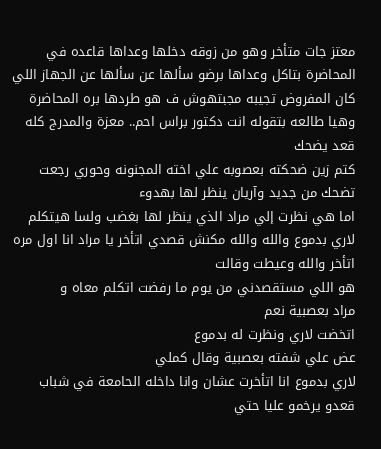معتز جات متأخر وهو من زوقه دخلها وعداها قاعده في المحاضرة بتاكل وعداها برضو سألها عن سألها عن الجهاز اللي كان المفروض تجيبه مجبتهوش ف هو طردها بره المحاضرة وهيا طالعه بتقوله انت دكتور براس احم.. معزة والمدرج كله قعد يضحك
كتم زين ضحكته بعصوبه علي اخته المجنونه وحوري رجعت تضحك من جديد وآريان ينظر لها بهدوء
اما هي نظرت إلي مراد الذي ينظر لها بغضب ولسا هيتكلم
لاري بدموع والله والله مكنش قصدي اتأخر يا مراد انا اول مره اتأخر والله وعيطت وقالت
هو اللي مستقصدني من يوم ما رفضت اتكلم معاه و
مراد بعصبية نعم
اتخضت لاري ونظرت له بدموع
عض علي شفته بعصبية وقال كملي
لاري بدموع انا اتأخرت عشان وانا داخله الحامعة في شباب قعدو يرخمو عليا حتي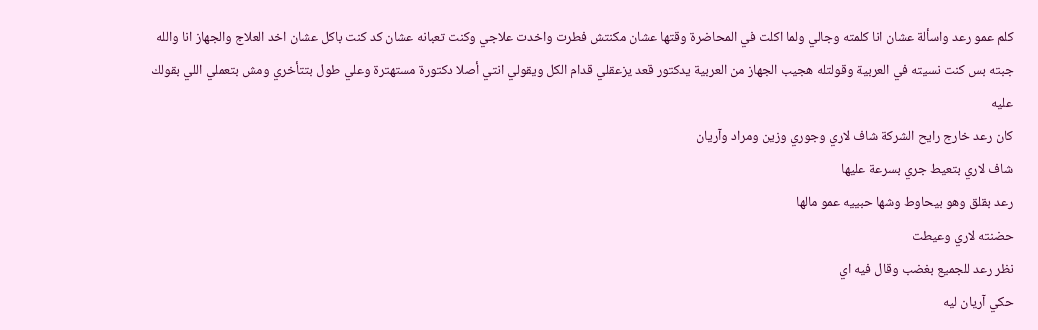كلم عمو رعد واسألة عشان انا كلمته وجالي ولما اكلت في المحاضرة وقتها عشان مكنتش فطرت واخدت علاجي وكنت تعبانه عشان كد كنت باكل عشان اخد العلاج والجهاز انا والله جبته بس كنت نسيته في العربية وقولتله هجيب الجهاز من العربية يدكتور قعد يزعقلي قدام الكل ويقولي انتي أصلا دكتورة مستهترة وعلي طول بتتأخري ومش بتعملي اللي بقولك عليه
كان رعد خارج رايح الشركة شاف لاري وجوري وزين ومراد وآريان
شاف لاري بتعيط جري بسرعة عليها
رعد بقلق وهو بيحاوط وشها حبييه عمو مالها
حضنته لاري وعيطت
نظر رعد للجميع بغضب وقال فيه اي
حكي آريان ليه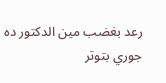رعد بغضب مين الدكتور ده
جوري بتوتر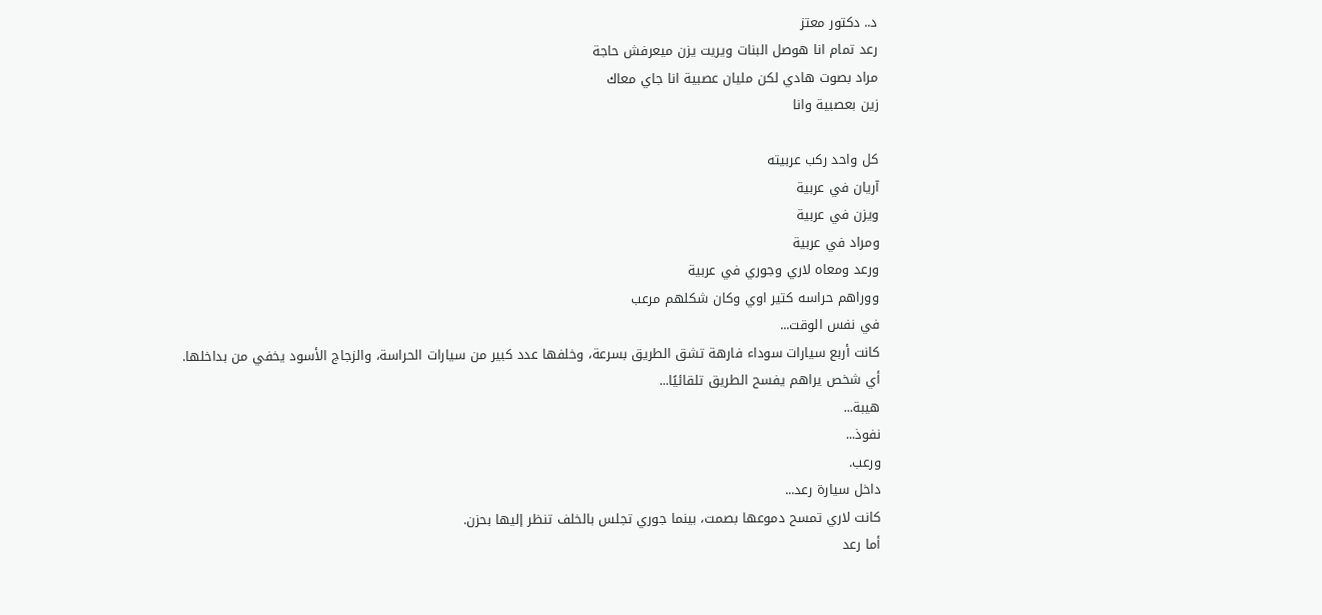د.. دكتور معتز
رعد تمام انا هوصل البنات ويريت يزن ميعرفش حاجة
مراد بصوت هادي لكن مليان عصبية انا جاي معاك
زين بعصبية وانا

كل واحد ركب عربيته
آريان في عربية
ويزن في عربية
ومراد في عربية
ورعد ومعاه لاري وجوري في عربية
ووراهم حراسه كتير اوي وكان شكلهم مرعب
في نفس الوقت...
كانت أربع سيارات سوداء فارهة تشق الطريق بسرعة، وخلفها عدد كبير من سيارات الحراسة، والزجاج الأسود يخفي من بداخلها.
أي شخص يراهم يفسح الطريق تلقائيًا...
هيبة...
نفوذ...
ورعب.
داخل سيارة رعد...
كانت لاري تمسح دموعها بصمت، بينما جوري تجلس بالخلف تنظر إليها بحزن.
أما رعد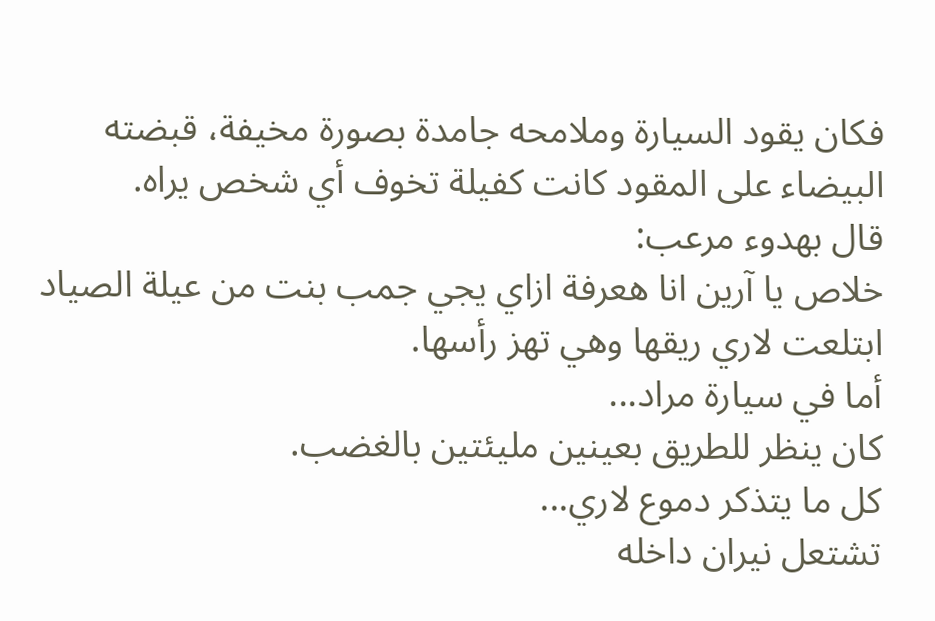فكان يقود السيارة وملامحه جامدة بصورة مخيفة، قبضته البيضاء على المقود كانت كفيلة تخوف أي شخص يراه.
قال بهدوء مرعب:
خلاص يا آرين انا هعرفة ازاي يجي جمب بنت من عيلة الصياد
ابتلعت لاري ريقها وهي تهز رأسها.
أما في سيارة مراد...
كان ينظر للطريق بعينين مليئتين بالغضب.
كل ما يتذكر دموع لاري...
تشتعل نيران داخله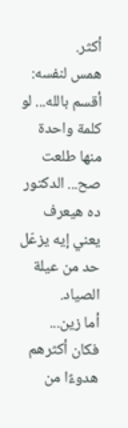أكثر.
همس لنفسه:
أقسم بالله... لو كلمة واحدة منها طلعت صح... الدكتور ده هيعرف يعني إيه يزعّل حد من عيلة الصياد.
أما زين...
فكان أكثرهم هدوءًا من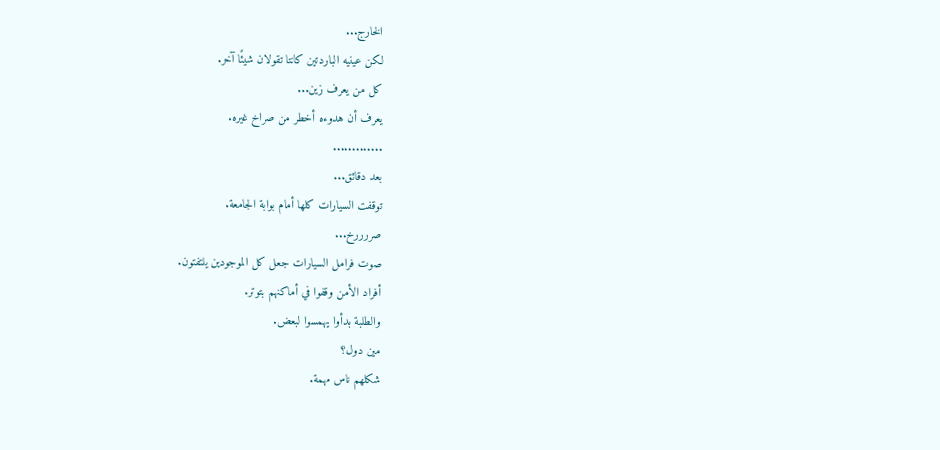الخارج...
لكن عينيه الباردتين كانتا تقولان شيئًا آخر.
كل من يعرف زين...
يعرف أن هدوءه أخطر من صراخ غيره.
.............
بعد دقائق...
توقفت السيارات كلها أمام بوابة الجامعة.
صررررخ...
صوت فرامل السيارات جعل كل الموجودين يلتفتون.
أفراد الأمن وقفوا في أماكنهم بتوتر.
والطلبة بدأوا يهمسوا لبعض.
مين دول؟
شكلهم ناس مهمة.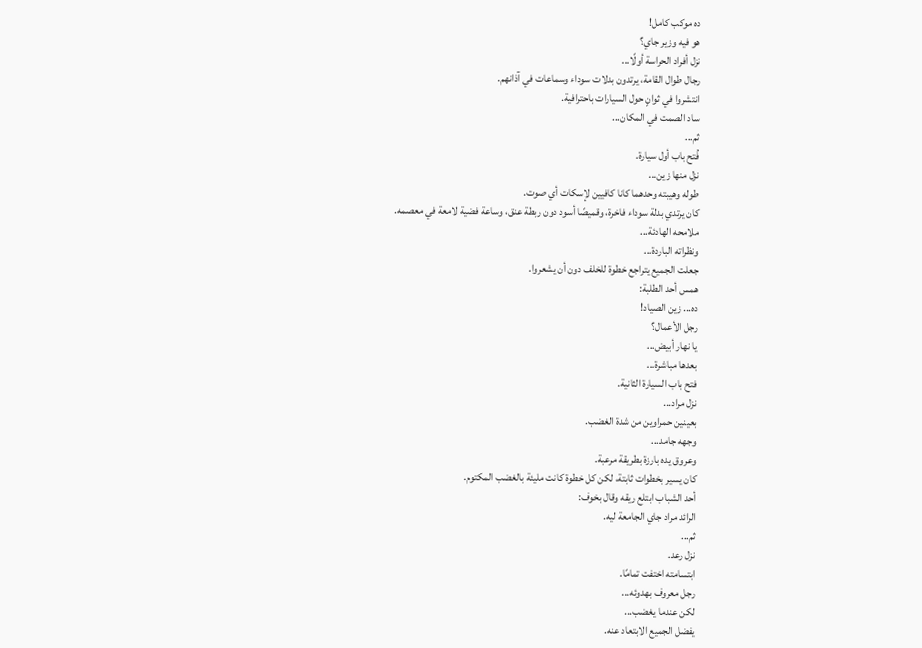ده موكب كامل!
هو فيه وزير جاي؟
نزل أفراد الحراسة أولًا...
رجال طوال القامة، يرتدون بدلات سوداء وسماعات في آذانهم.
انتشروا في ثوانٍ حول السيارات باحترافية.
ساد الصمت في المكان...
ثم...
فُتح باب أول سيارة.
نزل منها زين...
طوله وهيبته وحدهما كانا كافيين لإسكات أي صوت.
كان يرتدي بدلة سوداء فاخرة، وقميصًا أسود دون ربطة عنق، وساعة فضية لامعة في معصمه.
ملامحه الهادئة...
ونظراته الباردة...
جعلت الجميع يتراجع خطوة للخلف دون أن يشعروا.
همس أحد الطلبة:
ده... زين الصياد!
رجل الأعمال؟
يا نهار أبيض...
بعدها مباشرة...
فتح باب السيارة الثانية.
نزل مراد...
بعينين حمراوين من شدة الغضب.
وجهه جامد...
وعروق يده بارزة بطريقة مرعبة.
كان يسير بخطوات ثابتة، لكن كل خطوة كانت مليئة بالغضب المكتوم.
أحد الشباب ابتلع ريقه وقال بخوف:
الرائد مراد جاي الجامعة ليه.
ثم...
نزل رعد.
ابتسامته اختفت تمامًا.
رجل معروف بهدوئه...
لكن عندما يغضب...
يفضل الجميع الابتعاد عنه.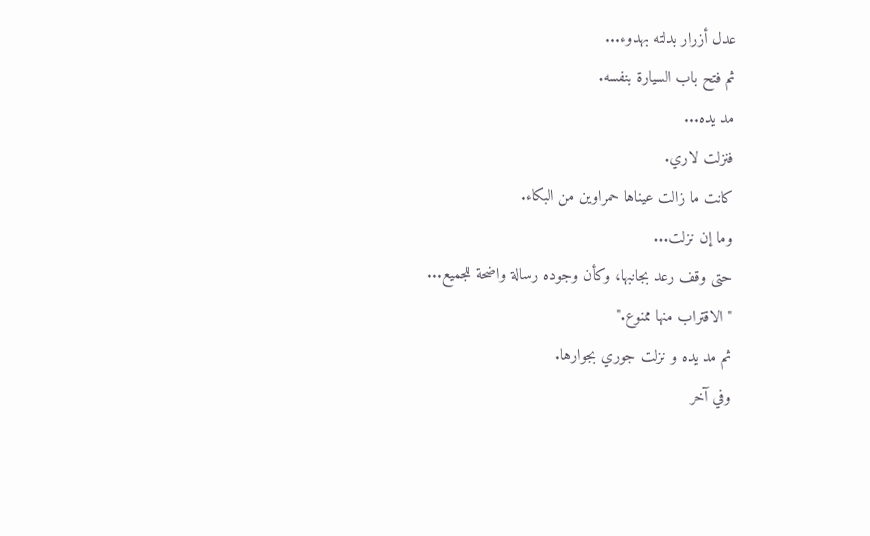عدل أزرار بدلته بهدوء...
ثم فتح باب السيارة بنفسه.
مد يده...
فنزلت لاري.
كانت ما زالت عيناها حمراوين من البكاء.
وما إن نزلت...
حتى وقف رعد بجانبها، وكأن وجوده رسالة واضحة للجميع...
"الاقتراب منها ممنوع."
ثم مد يده و نزلت جوري بجوارها.
وفي آخر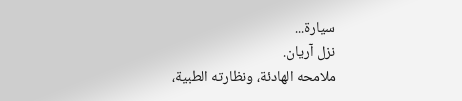سيارة...
نزل آريان.
ملامحه الهادئة، ونظارته الطبية،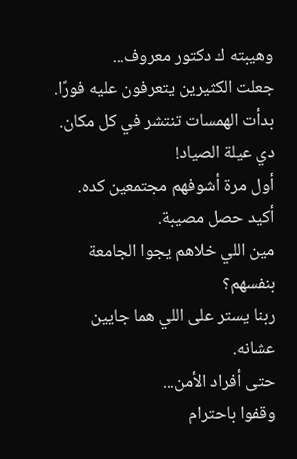وهيبته ك دكتور معروف...
جعلت الكثيرين يتعرفون عليه فورًا.
بدأت الهمسات تنتشر في كل مكان.
دي عيلة الصياد!
أول مرة أشوفهم مجتمعين كده.
أكيد حصل مصيبة.
مين اللي خلاهم يجوا الجامعة بنفسهم؟
ربنا يستر على اللي هما جايين عشانه.
حتى أفراد الأمن...
وقفوا باحترام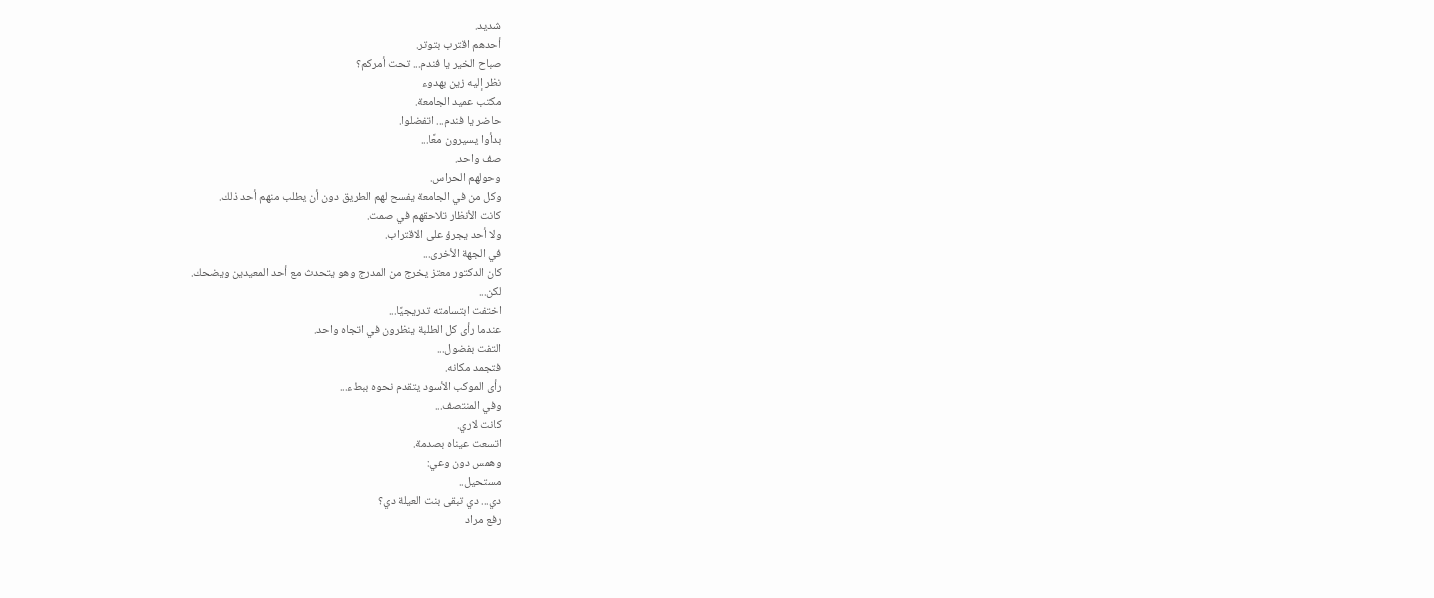شديد.
أحدهم اقترب بتوتر.
صباح الخير يا فندم... تحت أمركم؟
نظر إليه زين بهدوء
مكتب عميد الجامعة.
حاضر يا فندم... اتفضلوا.
بدأوا يسيرون معًا...
صف واحد.
وحولهم الحراس.
وكل من في الجامعة يفسح لهم الطريق دون أن يطلب منهم أحد ذلك.
كانت الأنظار تلاحقهم في صمت.
ولا أحد يجرؤ على الاقتراب.
في الجهة الأخرى...
كان الدكتور معتز يخرج من المدرج وهو يتحدث مع أحد المعيدين ويضحك.
لكن...
اختفت ابتسامته تدريجيًا...
عندما رأى كل الطلبة ينظرون في اتجاه واحد.
التفت بفضول...
فتجمد مكانه.
رأى الموكب الأسود يتقدم نحوه ببطء...
وفي المنتصف...
كانت لاري.
اتسعت عيناه بصدمة.
وهمس دون وعي:
مستحيل..
دي... دي تبقى بنت العيلة دي؟
رفع مراد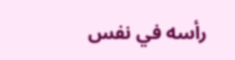رأسه في نفس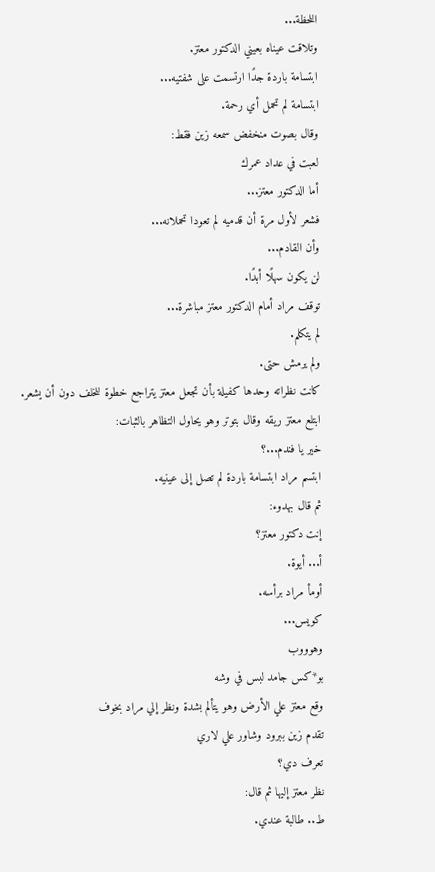اللحظة...
وتلاقت عيناه بعيني الدكتور معتز.
ابتسامة باردة جدًا ارتسمت على شفتيه...
ابتسامة لم تحمل أي رحمة.
وقال بصوت منخفض سمعه زين فقط:
لعبت في عداد عمرك
أما الدكتور معتز...
فشعر لأول مرة أن قدميه لم تعودا تحملانه...
وأن القادم...
لن يكون سهلًا أبدًا.
توقف مراد أمام الدكتور معتز مباشرة...
لم يتكلم.
ولم يرمش حتى.
كانت نظراته وحدها كفيلة بأن تجعل معتز يتراجع خطوة للخلف دون أن يشعر.
ابتلع معتز ريقه وقال بتوتر وهو يحاول التظاهر بالثبات:
خير يا فندم...؟
ابتسم مراد ابتسامة باردة لم تصل إلى عينيه.
ثم قال بهدوء:
إنت دكتور معتز؟
أ... أيوة.
أومأ مراد برأسه.
كويس...
وهوووب
بو*كس جامد لبس في وشه
وقع معتز علي الأرض وهو يتألم بشدة ونظر إلي مراد بخوف
تقدم زين ببرود وشاور علي لاري
تعرف دي؟
نظر معتز إليها ثم قال:
ط.. طالبة عندي.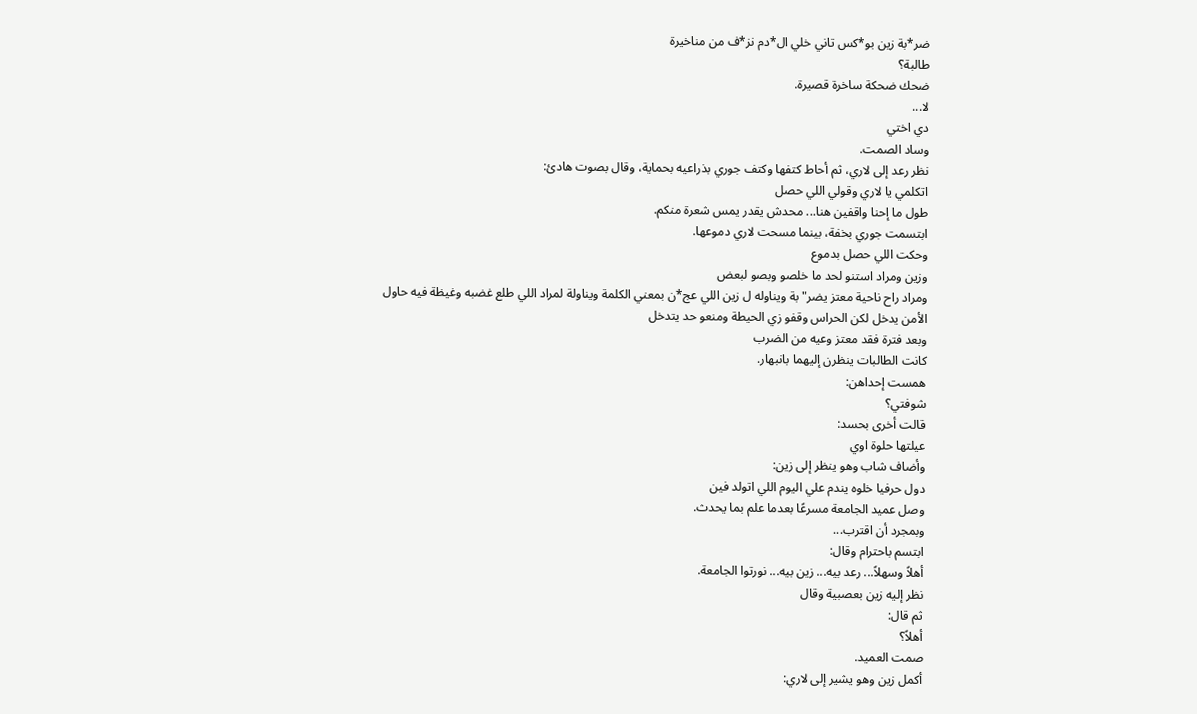ضر*بة زين بو*كس تاني خلي ال*دم نز*ف من مناخيرة
طالبة؟
ضحك ضحكة ساخرة قصيرة.
لا...
دي اختي
وساد الصمت.
نظر رعد إلى لاري، ثم أحاط كتفها وكتف جوري بذراعيه بحماية، وقال بصوت هادئ:
اتكلمي يا لاري وقولي اللي حصل
طول ما إحنا واقفين هنا... محدش يقدر يمس شعرة منكم.
ابتسمت جوري بخفة، بينما مسحت لاري دموعها.
وحكت اللي حصل بدموع
وزين ومراد استنو لحد ما خلصو وبصو لبعض
ومراد راح ناحية معتز يضر"بة ويناوله ل زين اللي عج*ن بمعني الكلمة ويناولة لمراد اللي طلع غضبه وغيظة فيه حاول الأمن يدخل لكن الحراس وقفو زي الحيطة ومنعو حد يتدخل
وبعد فترة فقد معتز وعيه من الضرب
كانت الطالبات ينظرن إليهما بانبهار.
همست إحداهن:
شوفتي؟
قالت أخرى بحسد:
عيلتها حلوة اوي
وأضاف شاب وهو ينظر إلى زين:
دول حرفيا خلوه يندم علي اليوم اللي اتولد فين
وصل عميد الجامعة مسرعًا بعدما علم بما يحدث.
وبمجرد أن اقترب...
ابتسم باحترام وقال:
أهلاً وسهلاً... رعد بيه... زين بيه... نورتوا الجامعة.
نظر إليه زين بعصبية وقال
ثم قال:
أهلاً؟
صمت العميد.
أكمل زين وهو يشير إلى لاري: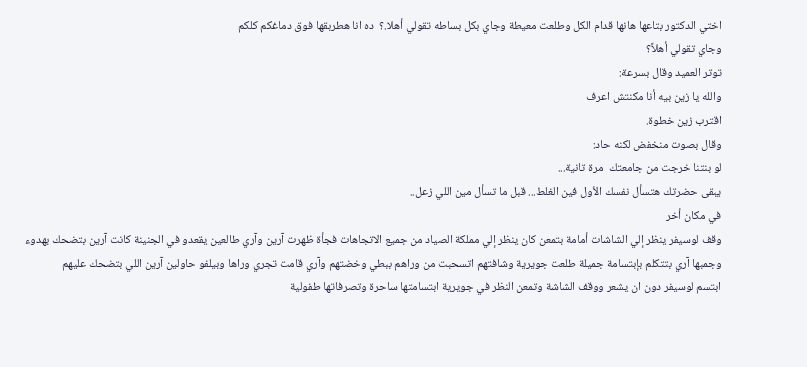اختي الدكتور بتاعها هانها قدام الكل وطلعت معيطة وجاي بكل بساطه تقولي أهلا.؟  ده انا هطربقها فوق دماغكم كلكم
وجاي تقولي أهلاً؟
توتر العميد وقال بسرعة:
والله يا زين بيه أنا مكنتش اعرف
اقترب زين خطوة.
وقال بصوت منخفض لكنه حاد:
لو بنتنا خرجت من جامعتك  مرة تانية...
يبقى حضرتك هتسأل نفسك الأول فين الغلط... قبل ما تسأل مين اللي زعل..
في مكان أخر
وقف لوسيفر ينظر إلي الشاشات أمامة بتمعن كان ينظر إلي مملكة الصياد من جميع الاتجاهات فجأة ظهرت آرين وآري طالعين يقعدو في الجنينة كانت آرين بتضحك بهدوء وجمبها آري بتتكلم بإبتسامة جميلة طلعت جويرية وشافتهم اتسحبت من وراهم ببطي وخضتهم وآري قامت تجري وراها وبيلفو حاولين آرين اللي بتضحك عليهم
ابتسم لوسيفر دون ان يشعر ووقف الشاشة وتمعن النظر في جويرية ابتسامتها ساحرة وتصرفاتها طفولية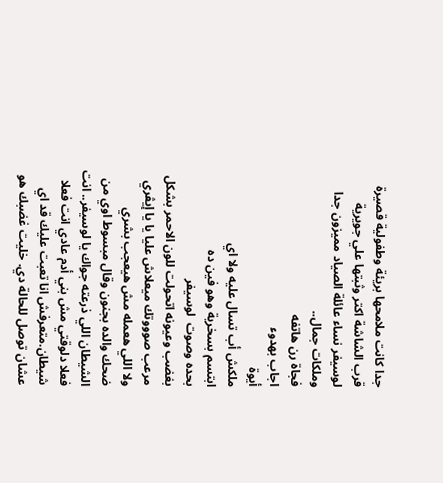جدا كانت ملامحها بريئة وطفولية قصيرة
قرب الشاشة اكتر وثبتها علي جويرية
لوسيفر نساء عائلة الصياد مميزون جدا وملكات جمال..
فجاة رن هاتفه
اجاب بهدوء
أيوة
ملكش أب تسال عليه ولا اي
ابتسم بسخرية وهو فين ده
بحده وصوت  لوسيفر
بغضب وعيونه اتحولت للون الاحمر بشكل مرعب صوووتك ميعلاش عليا يا يا إيڤري ولا اللي هعمله مش هيعجب بشري
ضحك والده بجنون وقال مبسوط اوي من الشيطان اللي ذرعته جواك يا لوسيفر.. انت فعلا دلوقتي مش بني أدم عادي انت فعلا شيطان.متعرفش انا تعبت عليك قد اي عشان توصل للحالة دي. خليت غضبك هو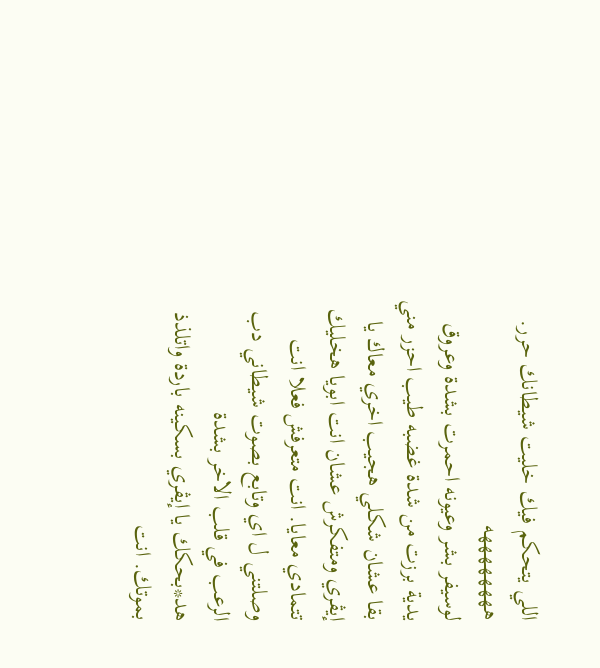اللي يتحكم فيك خليت شيطانك حرر. ههههههههه
لوسيفر بشر وعيونه احمرت بشدة وعروق يدية برزت من شدة غضبه طيب احزر مني بقا عشان شكلي هجيب اخري معاك يا إيڤري ومتفكرش عشان انت ابويا هخليك تتمادي معايا. انت متعرفش فعلا انت وصلتني ل اي وتابع بصوت شيطاني دب الرعب في قلب الاخر بشدة
هد*بحكك يا إيڤري بسكينه باردة واتلذذ بموتك. انت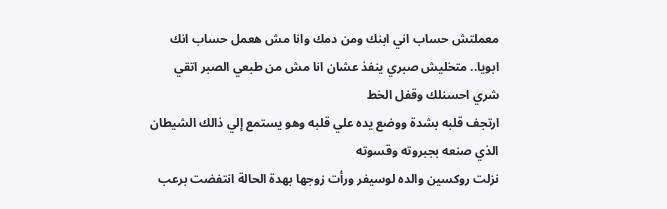معملتش حساب اني ابنك ومن دمك وانا مش هعمل حساب انك ابويا.. متخليش صبري ينفذ عشان انا مش من طبعي الصبر اتقي شري احسنلك وقفل الخط
ارتجف قلبه بشدة ووضع يده علي قلبه وهو يستمع إلي ذالك الشيطان الذي صنعه بجبروته وقسوته
نزلت روكسين والده لوسيفر ورأت زوجها بهدة الحالة انتفضت برعب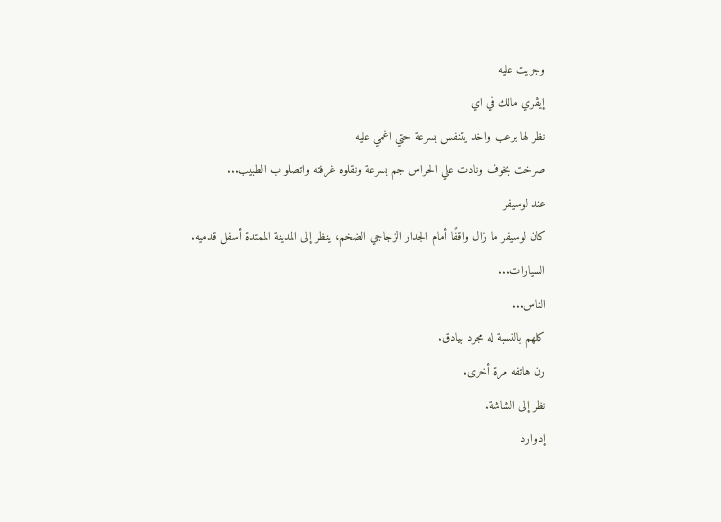وجريت عليه
إيڤري مالك في اي
نظر لها برعب واخد يتنفس بسرعة حتي اغمي عليه
صرخت بخوف ونادت علي الحراس جم بسرعة ونقلوه غرفته واتصلو ب الطبيب...
عند لوسيفر
كان لوسيفر ما زال واقفًا أمام الجدار الزجاجي الضخم، ينظر إلى المدينة الممتدة أسفل قدميه.
السيارات...
الناس...
كلهم بالنسبة له مجرد بيادق.
رن هاتفه مرة أخرى.
نظر إلى الشاشة.
إدوارد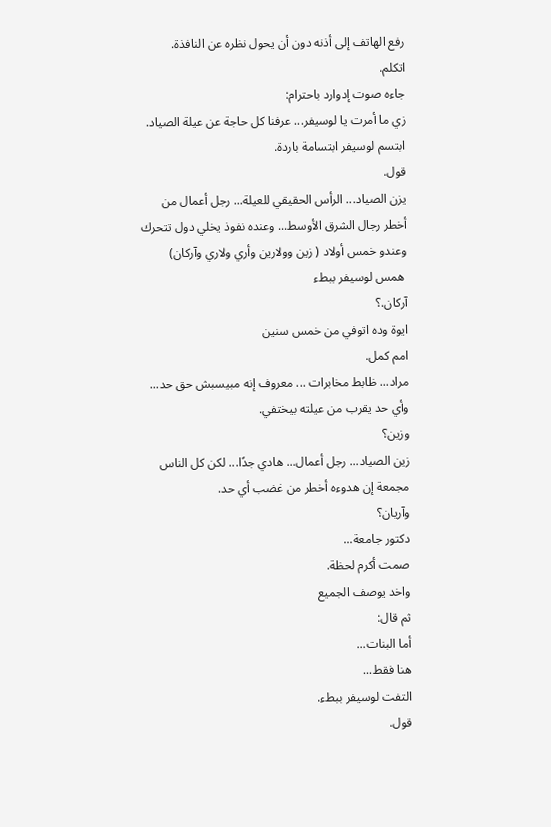رفع الهاتف إلى أذنه دون أن يحول نظره عن النافذة.
اتكلم.
جاءه صوت إدوارد باحترام:
زي ما أمرت يا لوسيفر... عرفنا كل حاجة عن عيلة الصياد.
ابتسم لوسيفر ابتسامة باردة.
قول.
يزن الصياد... الرأس الحقيقي للعيلة... رجل أعمال من أخطر رجال الشرق الأوسط... وعنده نفوذ يخلي دول تتحرك وعندو خمس أولاد ( زين وولارين وأري ولاري وآركان)
 همس لوسيفر ببطء
آركان.؟
ايوة وده اتوفي من خمس سنين
امم كمل.
مراد... ظابط مخابرات ... معروف إنه مبيسبش حق حد... وأي حد يقرب من عيلته بيختفي.
وزين؟
زين الصياد... رجل أعمال... هادي جدًا... لكن كل الناس مجمعة إن هدوءه أخطر من غضب أي حد.
وآريان؟
دكتور جامعة...
صمت أكرم لحظة.
واخد يوصف الجميع
ثم قال:
أما البنات...
هنا فقط...
التفت لوسيفر ببطء.
قول.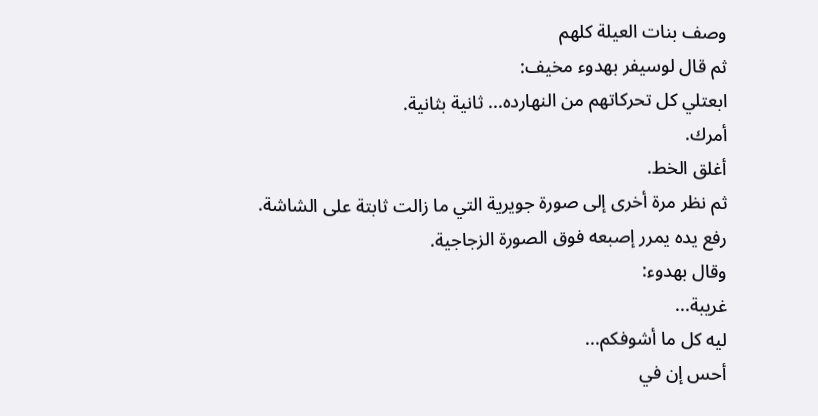وصف بنات العيلة كلهم
ثم قال لوسيفر بهدوء مخيف:
ابعتلي كل تحركاتهم من النهارده... ثانية بثانية.
أمرك.
أغلق الخط.
ثم نظر مرة أخرى إلى صورة جويرية التي ما زالت ثابتة على الشاشة.
رفع يده يمرر إصبعه فوق الصورة الزجاجية.
وقال بهدوء:
غريبة...
ليه كل ما أشوفكم...
أحس إن في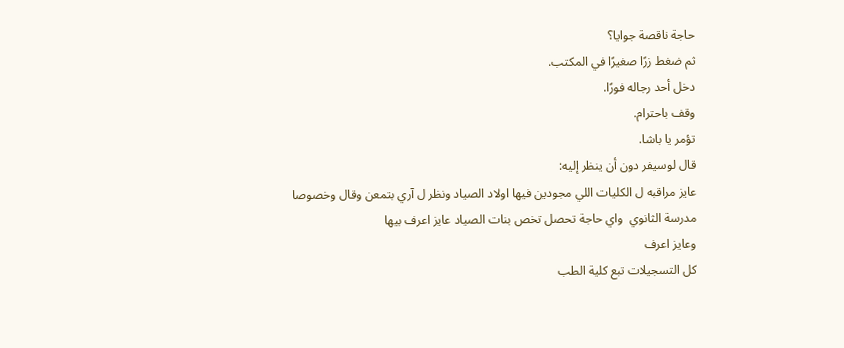حاجة ناقصة جوايا؟
ثم ضغط زرًا صغيرًا في المكتب.
دخل أحد رجاله فورًا.
وقف باحترام.
تؤمر يا باشا.
قال لوسيفر دون أن ينظر إليه:
عايز مراقبه ل الكليات اللي مجودين فيها اولاد الصياد ونظر ل آري بتمعن وقال وخصوصا مدرسة الثانوي  واي حاجة تحصل تخص بنات الصياد عايز اعرف بيها
وعايز اعرف
كل التسجيلات تبع كلية الطب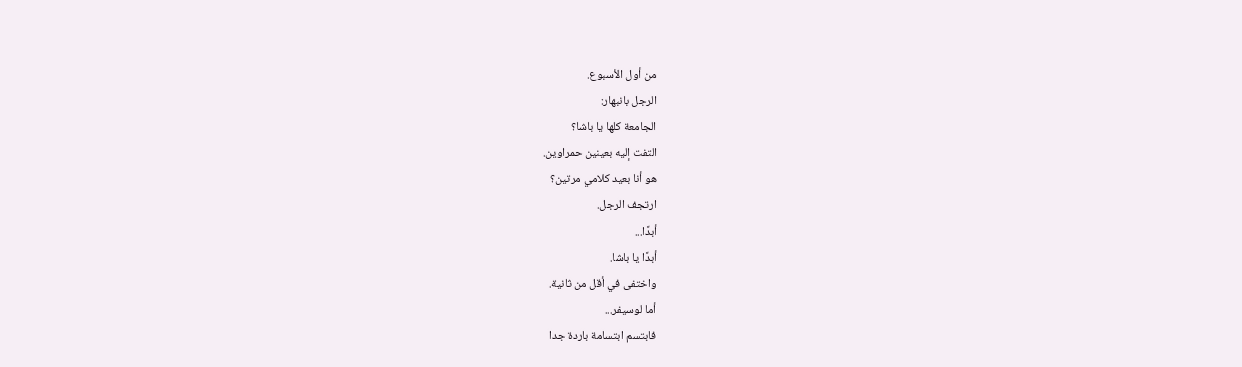من أول الأسبوع.
الرجل بانبهار:
الجامعة كلها يا باشا؟
التفت إليه بعينين حمراوين.
هو أنا بعيد كلامي مرتين؟
ارتجف الرجل.
أبدًا...
أبدًا يا باشا.
واختفى في أقل من ثانية.
أما لوسيفر...
فابتسم ابتسامة باردة جدا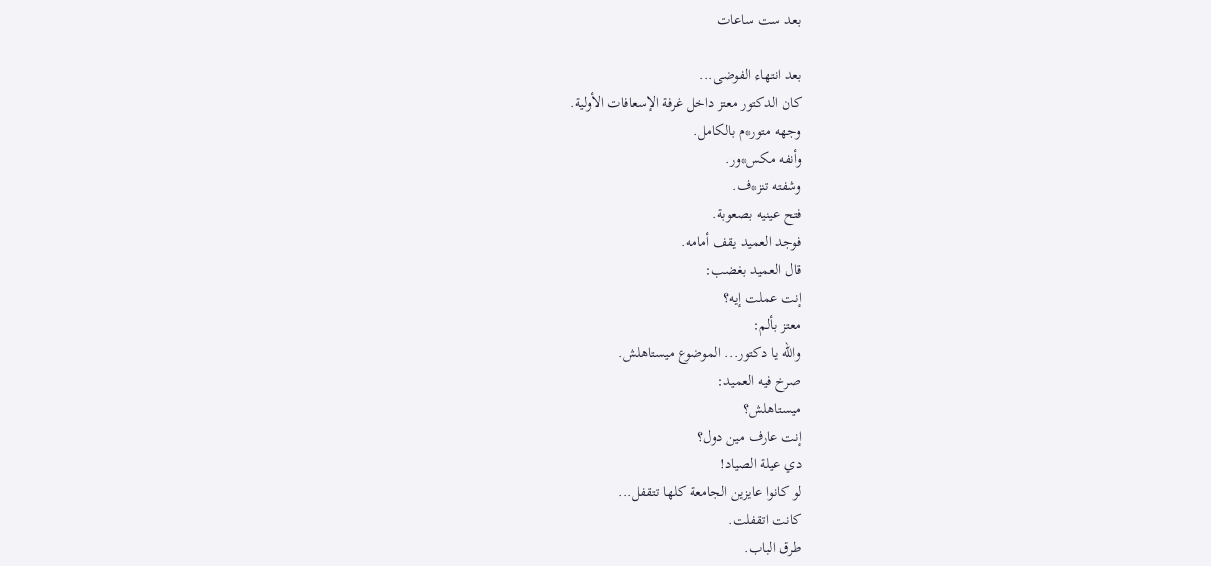بعد ست ساعات

بعد انتهاء الفوضى...
كان الدكتور معتز داخل غرفة الإسعافات الأولية.
وجهه متور*م بالكامل.
وأنفه مكس*ور.
وشفته تنز*ف.
فتح عينيه بصعوبة.
فوجد العميد يقف أمامه.
قال العميد بغضب:
إنت عملت إيه؟
معتز بألم:
والله يا دكتور... الموضوع ميستاهلش.
صرخ فيه العميد:
ميستاهلش؟
إنت عارف مين دول؟
دي عيلة الصياد!
لو كانوا عايزين الجامعة كلها تتقفل...
كانت اتقفلت.
طرق الباب.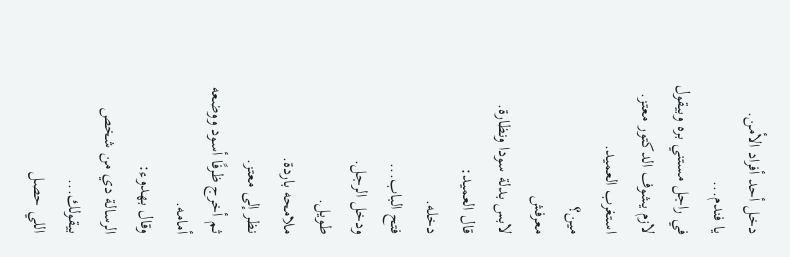دخل أحد أفراد الأمن.
يا فندم...
في راجل مستني بره وبيقول لازم يشوف الدكتور معتز.
استغرب العميد.
مين؟
معرفش
لابس بدلة سودا ونظارة.
قال العميد:
دخله.
فتح الباب...
ودخل الرجل.
طويل.
ملامحه باردة.
نظر إلى معتز.
ثم أخرج ظرفًا أسود ووضعه أمامه.
وقال بهدوء:
الرسالة دي من شخص بيقولك...
اللي حصل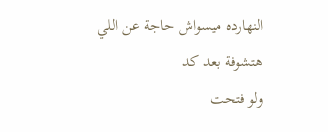النهارده ميسواش حاجة عن اللي هتشوفة بعد كد
ولو فتحت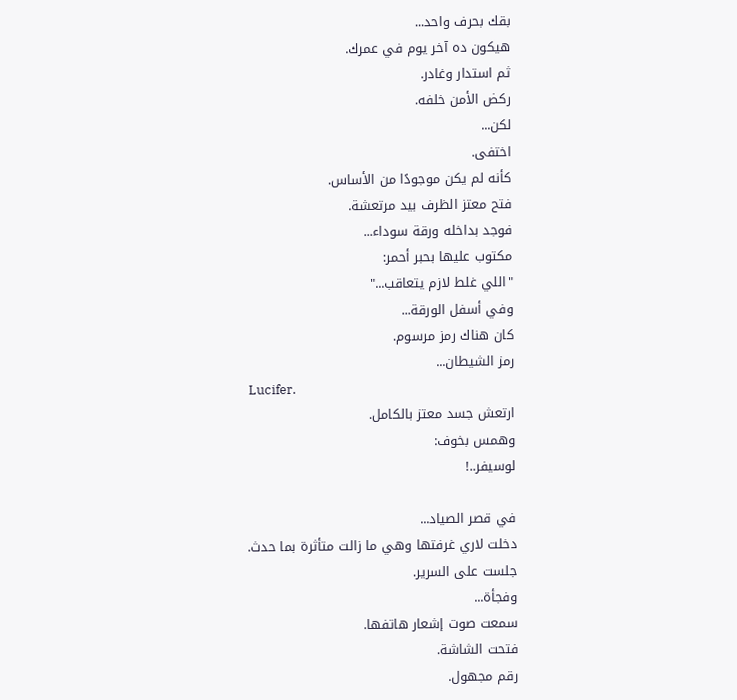بقك بحرف واحد...
هيكون ده آخر يوم في عمرك.
ثم استدار وغادر.
ركض الأمن خلفه.
لكن...
اختفى.
كأنه لم يكن موجودًا من الأساس.
فتح معتز الظرف بيد مرتعشة.
فوجد بداخله ورقة سوداء...
مكتوب عليها بحبر أحمر:
"اللي غلط لازم يتعاقب..."
وفي أسفل الورقة...
كان هناك رمز مرسوم.
رمز الشيطان...
 Lucifer.
ارتعش جسد معتز بالكامل.
وهمس بخوف:
لوسيفر..!

في قصر الصياد...
دخلت لاري غرفتها وهي ما زالت متأثرة بما حدث.
جلست على السرير.
وفجأة...
سمعت صوت إشعار هاتفها.
فتحت الشاشة.
رقم مجهول.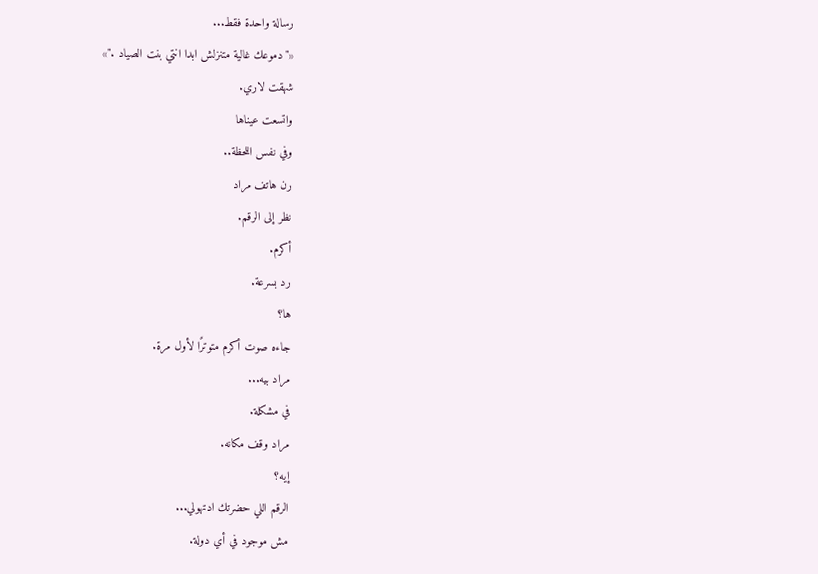رسالة واحدة فقط...
«"دموعك غالية متنزلش ابدا انتي بنت الصياد ."»
شهقت لاري.
واتسعت عيناها
وفي نفس اللحظة..
رن هاتف مراد
نظر إلى الرقم.
أكرم.
رد بسرعة.
ها؟
جاءه صوت أكرم متوترًا لأول مرة.
مراد بيه...
في مشكلة.
مراد وقف مكانه.
إيه؟
الرقم اللي حضرتك ادتهولي...
مش موجود في أي دولة.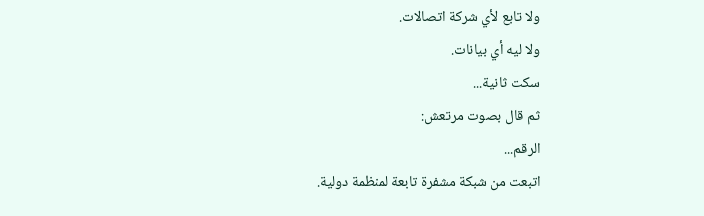ولا تابع لأي شركة اتصالات.
ولا ليه أي بيانات.
سكت ثانية...
ثم قال بصوت مرتعش:
الرقم...
اتبعت من شبكة مشفرة تابعة لمنظمة دولية.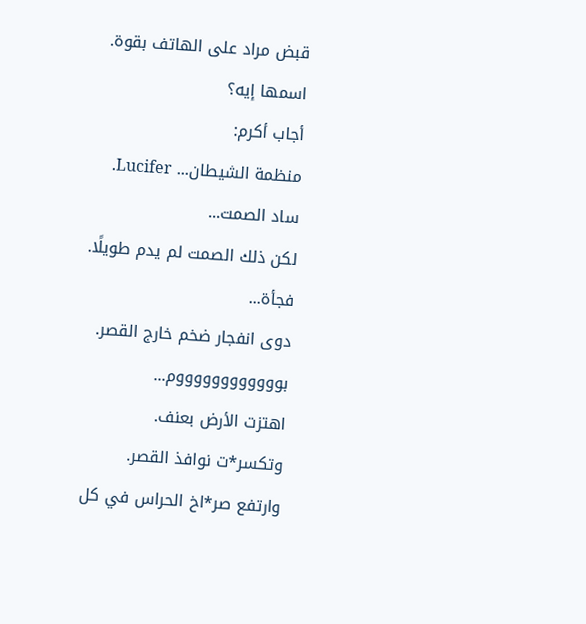قبض مراد على الهاتف بقوة.
اسمها إيه؟
أجاب أكرم:
منظمة الشيطان... Lucifer.
ساد الصمت...
لكن ذلك الصمت لم يدم طويلًا.
فجأة...
دوى انفجار ضخم خارج القصر.
بووووووووووووم...
اهتزت الأرض بعنف.
وتكسر*ت نوافذ القصر.
وارتفع صر*اخ الحراس في كل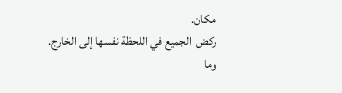مكان.
ركض  الجميع في اللحظة نفسها إلى الخارج.
وما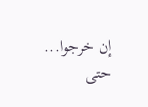إن خرجوا...
حتى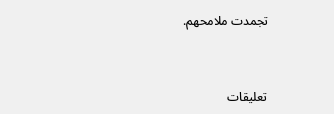تجمدت ملامحهم.


تعليقات